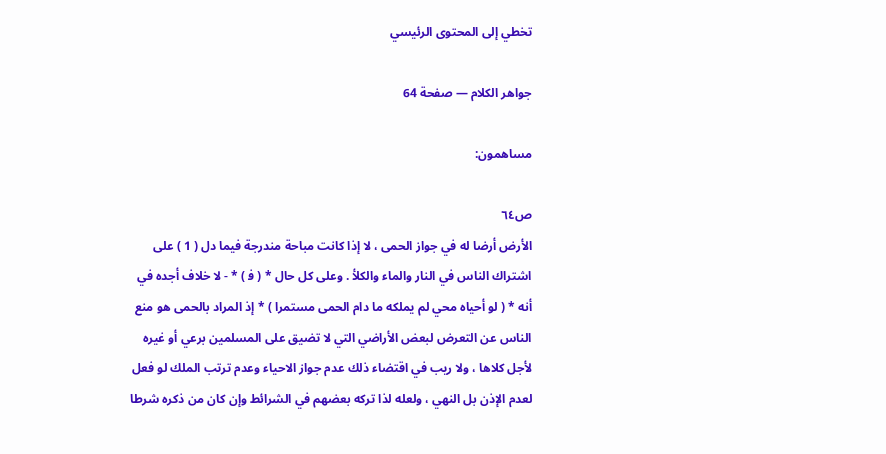تخطي إلى المحتوى الرئيسي

جواهر الكلام — صفحة 64

مساهمون:

ص٦٤
الأرض أرضا له في جواز الحمى ، لا إذا كانت مباحة مندرجة فيما دل ( 1 ) على اشتراك الناس في النار والماء والكلأ . وعلى كل حال * ( ف‍ ) * - لا خلاف أجده في أنه * ( لو أحياه محي لم يملكه ما دام الحمى مستمرا ) * إذ المراد بالحمى هو منع الناس عن التعرض لبعض الأراضي التي لا تضيق على المسلمين برعي أو غيره لأجل كلاها ، ولا ريب في اقتضاء ذلك عدم جواز الاحياء وعدم ترتب الملك لو فعل لعدم الإذن بل النهي ، ولعله لذا تركه بعضهم في الشرائط وإن كان من ذكره شرطا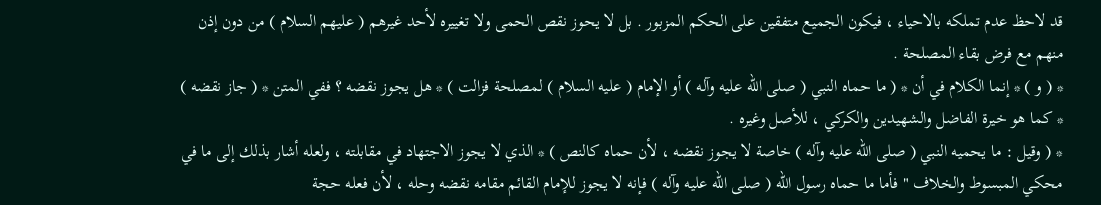قد لاحظ عدم تملكه بالاحياء ، فيكون الجميع متفقين على الحكم المزبور . بل لا يحوز نقص الحمى ولا تغييره لأحد غيرهم ( عليهم السلام ) من دون إذن منهم مع فرض بقاء المصلحة .
* ( و ) * إنما الكلام في أن * ( ما حماه النبي ( صلى الله عليه وآله ) أو الإمام ( عليه السلام ) لمصلحة فزالت ) * هل يجوز نقضه ؟ ففي المتن * ( جاز نقضه ) * كما هو خيرة الفاضل والشهيدين والكركي ، للأصل وغيره .
* ( وقيل : ما يحميه النبي ( صلى الله عليه وآله ) خاصة لا يجوز نقضه ، لأن حماه كالنص ) * الذي لا يجوز الاجتهاد في مقابلته ، ولعله أشار بذلك إلى ما في محكي المبسوط والخلاف " فأما ما حماه رسول الله ( صلى الله عليه وآله ) فإنه لا يجوز للإمام القائم مقامه نقضه وحله ، لأن فعله حجة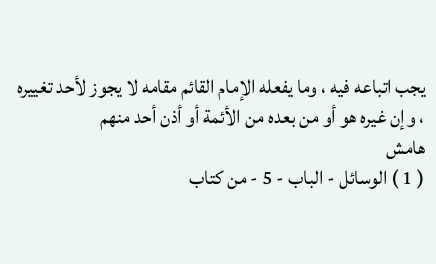يجب اتباعه فيه ، وما يفعله الإمام القائم مقامه لا يجوز لأحد تغييره ، وإن غيره هو أو من بعده من الأئمة أو أذن أحد منهم
هامش
( 1 ) الوسائل - الباب - 5 - من كتاب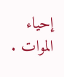إحياء الموات .